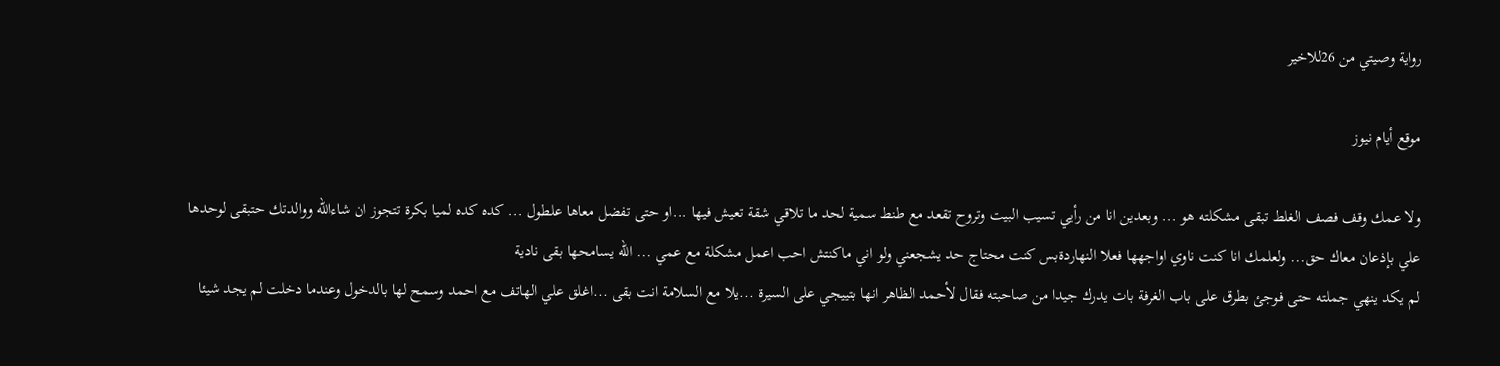رواية وصيتي من 26للاخير

موقع أيام نيوز

ولا عمك وقف فصف الغلط تبقى مشكلته هو ... وبعدين انا من رأيي تسيب البيت وتروح تقعد مع طنط سمية لحد ما تلاقي شقة تعيش فيها ...او حتى تفضل معاها علطول ... كده كده لميا بكرة تتجوز ان شاءالله ووالدتك حتبقى لوحدها
علي بإذعان معاك حق... ولعلمك انا كنت ناوي اواجهها فعلا النهاردةبس كنت محتاج حد يشجعني ولو اني ماكنتش احب اعمل مشكلة مع عمي ... الله يسامحها بقى نادية
لم يكد ينهي جملته حتى فوجئ بطرق على باب الغرفة بات يدرك جيدا من صاحبته فقال لأحمد الظاهر انها بتييجي على السيرة ...يلا مع السلامة انت بقى ...اغلق علي الهاتف مع احمد وسمح لها بالدخول وعندما دخلت لم يجد شيئا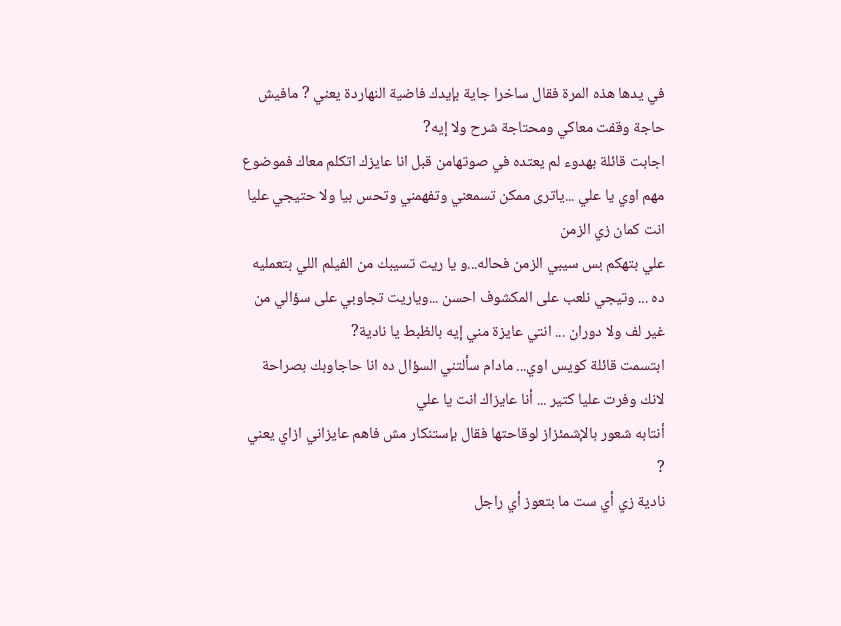في يدها هذه المرة فقال ساخرا جاية بإيدك فاضية النهاردة يعني ? مافيش حاجة وقفت معاكي ومحتاجة شرح ولا إيه?
اجابت قائلة بهدوء لم يعتده في صوتهامن قبل انا عايزك اتكلم معاك فموضوع مهم اوي يا علي ...ياترى ممكن تسمعني وتفهمني وتحس بيا ولا حتيجي عليا انت كمان زي الزمن
علي بتهكم بس سيبي الزمن فحاله...و يا ريت تسيبك من الفيلم اللي بتعمليه ده ... وتيجي نلعب على المكشوف احسن ...وياريت تجاوبي على سؤالي من غير لف ولا دوران ... انتي عايزة مني إيه بالظبط يا نادية?
ابتسمت قائلة كويس اوي... مادام سألتني السؤال ده انا حاجاوبك بصراحة لانك وفرت عليا كتير ... أنا عايزاك انت يا علي
أنتابه شعور بالإشمئزاز لوقاحتها فقال بإستنكار مش فاهم عايزاني ازاي يعني ?
نادية زي أي ست ما بتعوز أي راجل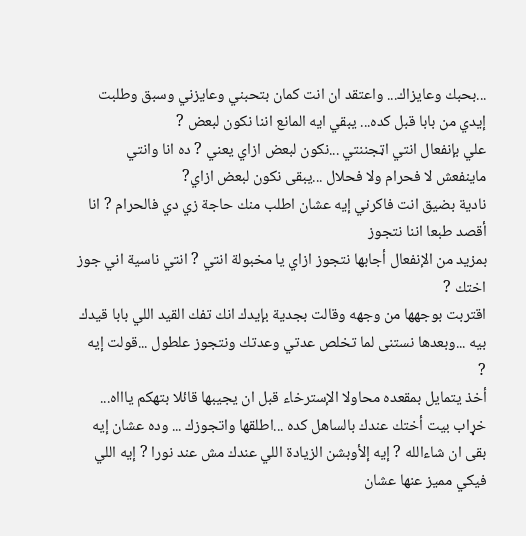...بحبك وعايزاك... واعتقد ان انت كمان بتحبني وعايزني وسبق وطلبت إيدي من بابا قبل كده... يبقي ايه المانع اننا نكون لبعض ?
علي بإنفعال انتي اټجننتي ...نكون لبعض ازاي يعني ? ده انا وانتي ماينفعش لا فحرام ولا فحلال ...يبقى نكون لبعض ازاي?
نادية بضيق انت فاكرني إيه عشان اطلب منك حاجة زي دي فالحرام ? انا أقصد طبعا اننا نتجوز
بمزيد من الإنفعال أجابها نتجوز ازاي يا مخبولة انتي ? انتي ناسية اني جوز اختك ?
اقتربت بوجهها من وجهه وقالت بجدية بإيدك انك تفك القيد اللي بابا قيدك بيه ...وبعدها نستنى لما تخلص عدتي وعدتك ونتجوز علطول ...قولت إيه ?
أخذ يتمايل بمقعده محاولا الإسترخاء قبل ان يجيبها قائلا بتهكم ياااه... خړاب بيت أختك عندك بالساهل كده ...اطلقها واتجوزك ... وده عشان إيه بقى ان شاءالله ? إيه إلأوبشن الزيادة اللي عندك مش عند نورا ? إيه اللي فيكي مميز عنها عشان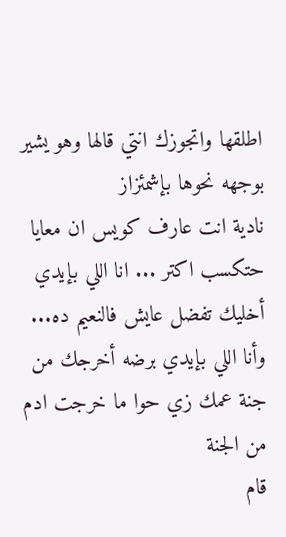اطلقها واتجوزك انتي قالها وهو يشير بوجهه نحوها بإشمئزاز
نادية انت عارف كويس ان معايا حتكسب اكتر ... انا اللي بإيدي أخليك تفضل عايش فالنعيم ده... وأنا اللي بإيدي برضه أخرجك من جنة عمك زي حوا ما خرجت ادم من الجنة
قام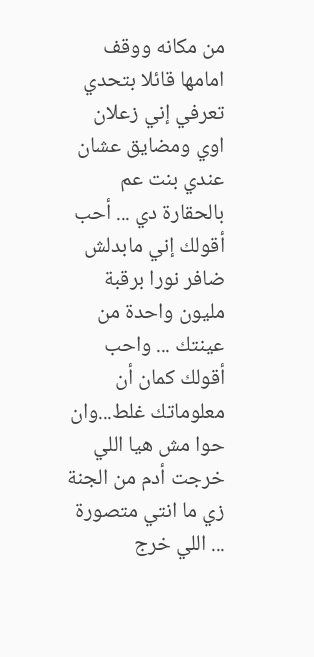من مكانه ووقف امامها قائلا بتحدي تعرفي إني زعلان اوي ومضايق عشان عندي بنت عم بالحقارة دي ... أحب أقولك إني مابدلش ضافر نورا برقبة مليون واحدة من عينتك ... واحب أقولك كمان أن معلوماتك غلط...وان حوا مش هيا اللي خرجت أدم من الجنة زي ما انتي متصورة ... اللي خرج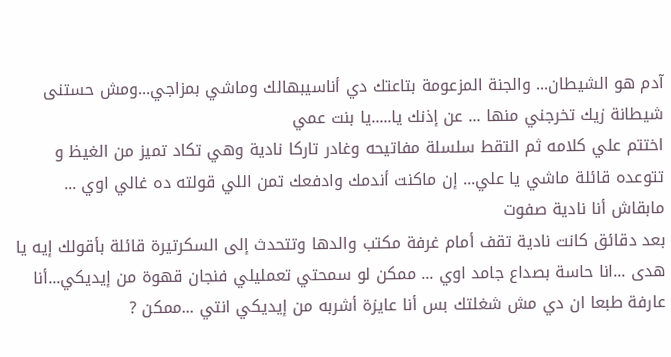آدم هو الشيطان... والجنة المزعومة بتاعتك دي أناسيبهالك وماشي بمزاجي...ومش حستنى شيطانة زيك تخرجني منها ... عن إذنك يا.....يا بنت عمي
اختتم علي كلامه ثم التقط سلسلة مفاتيحه وغادر تاركا نادية وهي تكاد تميز من الغيظ و تتوعده قائلة ماشي يا علي... إن ماكنت أندمك وادفعك تمن اللي قولته ده غالي اوي ... مابقاش أنا نادية صفوت
بعد دقائق كانت نادية تقف أمام غرفة مكتب والدها وتتحدث إلى السكرتيرة قائلة بأقولك إيه يا هدى ...انا حاسة بصداع جامد اوي ... ممكن لو سمحتي تعمليلي فنجان قهوة من إيديكي...أنا عارفة طبعا ان دي مش شغلتك بس أنا عايزة أشربه من إيديكي انتي ...ممكن ?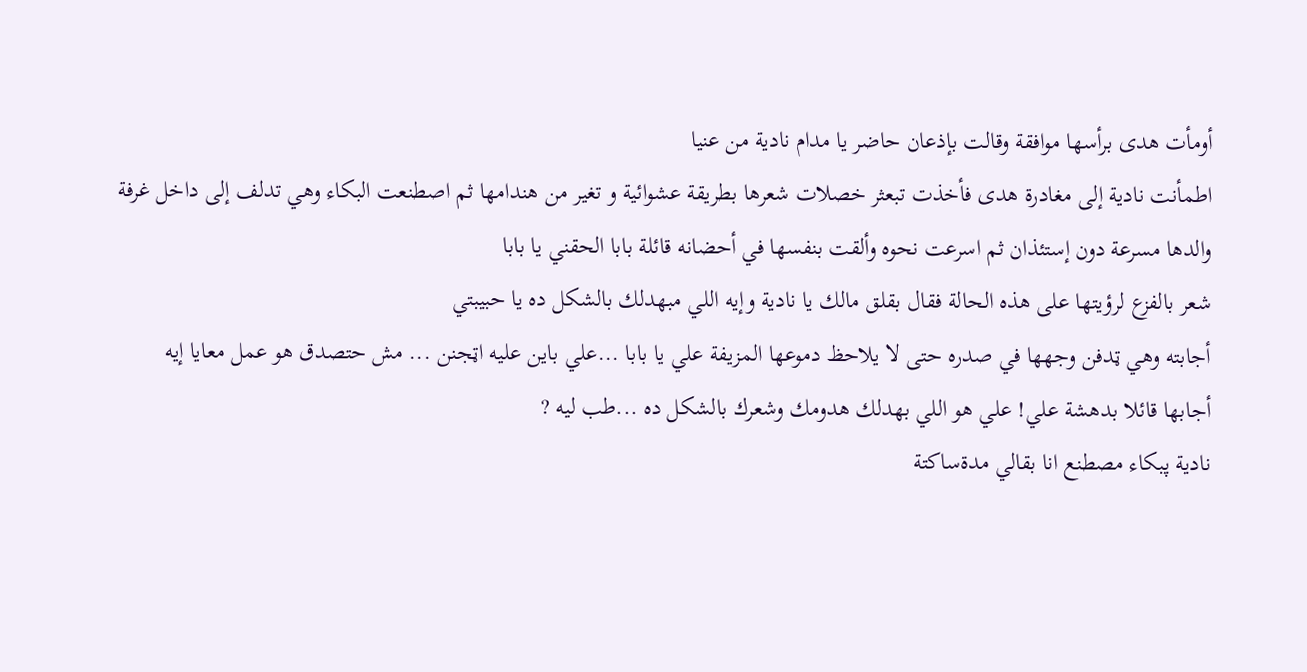أومأت هدى برأسها موافقة وقالت بإذعان حاضر يا مدام نادية من عنيا
اطمأنت نادية إلى مغادرة هدى فأخذت تبعثر خصلات شعرها بطريقة عشوائية و تغير من هندامها ثم اصطنعت البكاء وهي تدلف إلى داخل غرفة والدها مسرعة دون إستئذان ثم اسرعت نحوه وألقت بنفسها في أحضانه قائلة بابا الحقني يا بابا
شعر بالفزع لرؤيتها على هذه الحالة فقال بقلق مالك يا نادية وإيه اللي مبهدلك بالشكل ده يا حبيبتي
أجابته وهي ټدفن وجهها في صدره حتى لا يلاحظ دموعها المزيفة علي يا بابا ...علي باين عليه اټجنن ... مش حتصدق هو عمل معايا إيه
أجابها قائلا بدهشة علي! علي هو اللي بهدلك هدومك وشعرك بالشكل ده ...طب ليه ?
نادية پبكاء مصطنع انا بقالي مدةساكتة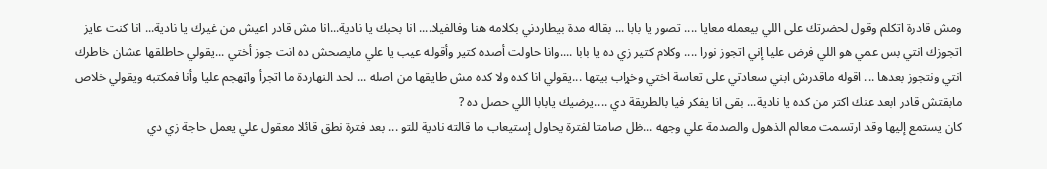ومش قادرة اتكلم وقول لحضرتك على اللي بيعمله معايا .... تصور يا بابا ... بقاله مدة بيطاردني بكلامه هنا وفالفيلا.... انا بحبك يا نادية...انا مش قادر اعيش من غيرك يا نادية... انا كنت عايز اتجوزك انتي بس عمي هو اللي فرض عليا إني اتجوز نورا .... وكلام كتير زي ده يا بابا ....وانا حاولت أصده كتير وأقوله عيب يا علي مايصحش ده انت جوز أختي ...يقولي حاطلقها عشان خاطرك انتي ونتجوز بعدها ... اقوله ماقدرش ابني سعادتي على تعاسة اختي وخړاب بيتها ...يقولي انا كده ولا كده مش طايقها من اصله ... لحد النهاردة ما اتجرأ واټهجم عليا وأنا فمكتبه ويقولي خلاص مابقتش قادر ابعد عنك اكتر من كده يا نادية... بقى انا يفكر فيا بالطريقة دي ....يرضيك يابابا اللي حصل ده ?
كان يستمع إليها وقد ارتسمت معالم الذهول والصدمة علي وجهه ...ظل صامتا لفترة يحاول إستيعاب ما قالته نادية للتو ... بعد فترة نطق قائلا معقول علي يعمل حاجة زي دي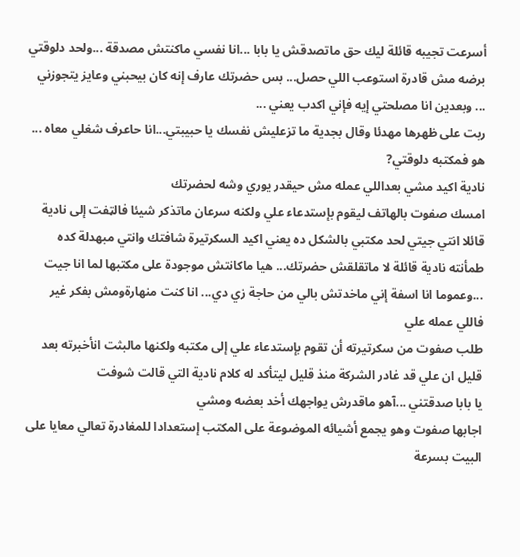أسرعت تجيبه قائلة ليك حق ماتصدقش يا بابا ...انا نفسي ماكنتش مصدقة ...ولحد دلوقتي برضه مش قادرة استوعب اللي حصل... بس حضرتك عارف إنه كان بيحبني وعايز يتجوزني ... وبعدين انا مصلحتي إيه فإني اكدب يعني ...
ربت على ظهرها مهدئا وقال بجدية ما تزعليش نفسك يا حبيبتي...انا حاعرف شغلي معاه ... هو فمكتبه دلوقتي?
نادية اكيد مشي بعداللي عمله مش حيقدر يوري وشه لحضرتك
امسك صفوت بالهاتف ليقوم بإستدعاء علي ولكنه سرعان ماتذكر شيئا فالټفت إلى نادية قائلا انتي جيتي لحد مكتبي بالشكل ده يعني اكيد السكرتيرة شافتك وانتي مبهدلة كده
طمأنته نادية قائلة لا ماتقلقش حضرتك... هيا ماكانتش موجودة على مكتبها لما انا جيت ...وعموما انا اسفة إني ماخدتش بالي من حاجة زي دي... انا كنت منهارةومش بفكر غير فاللي عمله علي
طلب صفوت من سكرتيرته أن تقوم بإستدعاء علي إلى مكتبه ولكنها مالبثت انأخبرته بعد قليل ان علي قد غادر الشركة منذ قليل ليتأكد له كلام نادية التي قالت شوفت
يا بابا صدقتني ...آهو ماقدرش يواجهك أخد بعضه ومشي
اجابها صفوت وهو يجمع أشيائه الموضوعة على المكتب إستعدادا للمغادرة تعالي معايا على البيت بسرعة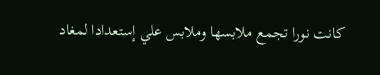كانت نورا تجمع ملابسها وملابس علي إستعدادا لمغاد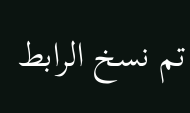تم نسخ الرابط